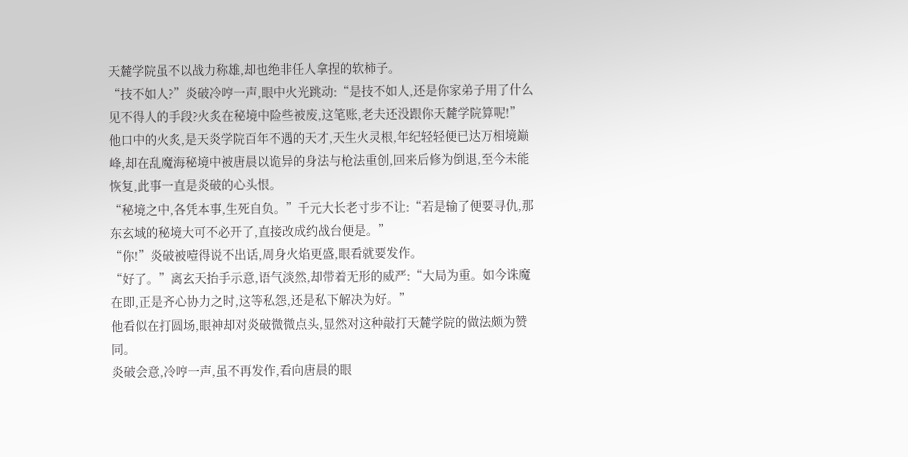天麓学院虽不以战力称雄,却也绝非任人拿捏的软柿子。
“技不如人?”炎破冷哼一声,眼中火光跳动:“是技不如人,还是你家弟子用了什么见不得人的手段?火炙在秘境中险些被废,这笔账,老夫还没跟你天麓学院算呢!”
他口中的火炙,是天炎学院百年不遇的天才,天生火灵根,年纪轻轻便已达万相境巅峰,却在乱魔海秘境中被唐晨以诡异的身法与枪法重创,回来后修为倒退,至今未能恢复,此事一直是炎破的心头恨。
“秘境之中,各凭本事,生死自负。”千元大长老寸步不让:“若是输了便要寻仇,那东玄域的秘境大可不必开了,直接改成约战台便是。”
“你!”炎破被噎得说不出话,周身火焰更盛,眼看就要发作。
“好了。”离玄天抬手示意,语气淡然,却带着无形的威严:“大局为重。如今诛魔在即,正是齐心协力之时,这等私怨,还是私下解决为好。”
他看似在打圆场,眼神却对炎破微微点头,显然对这种敲打天麓学院的做法颇为赞同。
炎破会意,冷哼一声,虽不再发作,看向唐晨的眼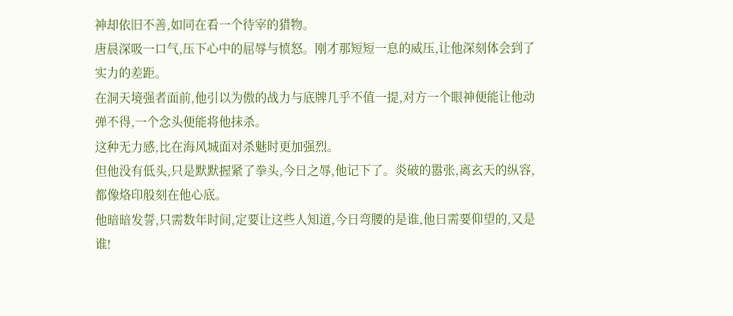神却依旧不善,如同在看一个待宰的猎物。
唐晨深吸一口气,压下心中的屈辱与愤怒。刚才那短短一息的威压,让他深刻体会到了实力的差距。
在洞天境强者面前,他引以为傲的战力与底牌几乎不值一提,对方一个眼神便能让他动弹不得,一个念头便能将他抹杀。
这种无力感,比在海风城面对杀魅时更加强烈。
但他没有低头,只是默默握紧了拳头,今日之辱,他记下了。炎破的嚣张,离玄天的纵容,都像烙印般刻在他心底。
他暗暗发誓,只需数年时间,定要让这些人知道,今日弯腰的是谁,他日需要仰望的,又是谁!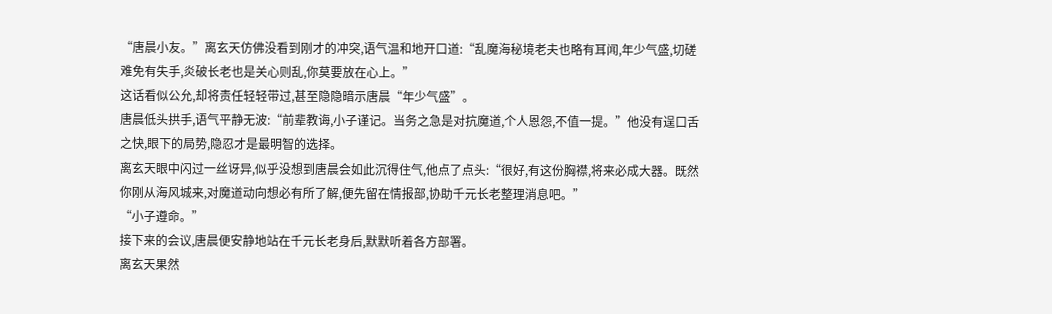“唐晨小友。”离玄天仿佛没看到刚才的冲突,语气温和地开口道:“乱魔海秘境老夫也略有耳闻,年少气盛,切磋难免有失手,炎破长老也是关心则乱,你莫要放在心上。”
这话看似公允,却将责任轻轻带过,甚至隐隐暗示唐晨“年少气盛”。
唐晨低头拱手,语气平静无波:“前辈教诲,小子谨记。当务之急是对抗魔道,个人恩怨,不值一提。”他没有逞口舌之快,眼下的局势,隐忍才是最明智的选择。
离玄天眼中闪过一丝讶异,似乎没想到唐晨会如此沉得住气,他点了点头:“很好,有这份胸襟,将来必成大器。既然你刚从海风城来,对魔道动向想必有所了解,便先留在情报部,协助千元长老整理消息吧。”
“小子遵命。”
接下来的会议,唐晨便安静地站在千元长老身后,默默听着各方部署。
离玄天果然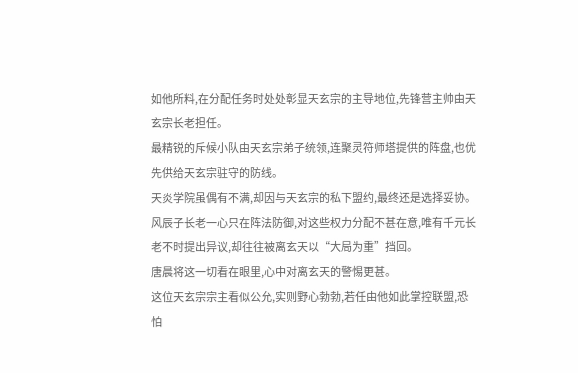如他所料,在分配任务时处处彰显天玄宗的主导地位,先锋营主帅由天玄宗长老担任。
最精锐的斥候小队由天玄宗弟子统领,连聚灵符师塔提供的阵盘,也优先供给天玄宗驻守的防线。
天炎学院虽偶有不满,却因与天玄宗的私下盟约,最终还是选择妥协。
风辰子长老一心只在阵法防御,对这些权力分配不甚在意,唯有千元长老不时提出异议,却往往被离玄天以“大局为重”挡回。
唐晨将这一切看在眼里,心中对离玄天的警惕更甚。
这位天玄宗宗主看似公允,实则野心勃勃,若任由他如此掌控联盟,恐怕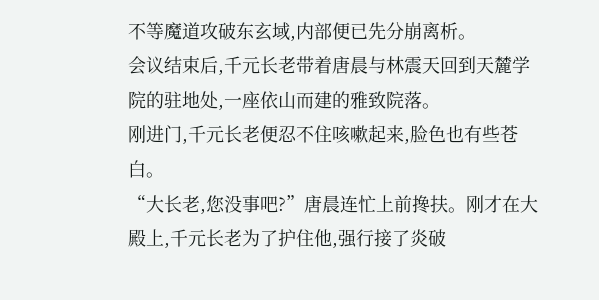不等魔道攻破东玄域,内部便已先分崩离析。
会议结束后,千元长老带着唐晨与林震天回到天麓学院的驻地处,一座依山而建的雅致院落。
刚进门,千元长老便忍不住咳嗽起来,脸色也有些苍白。
“大长老,您没事吧?”唐晨连忙上前搀扶。刚才在大殿上,千元长老为了护住他,强行接了炎破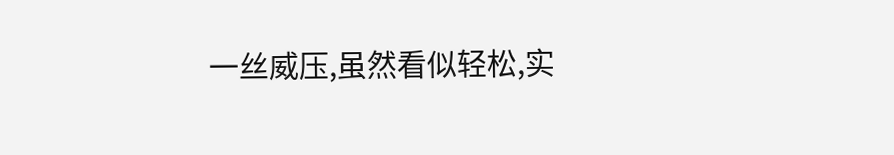一丝威压,虽然看似轻松,实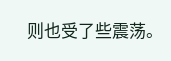则也受了些震荡。